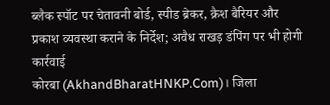ब्लैक स्पॉट पर चेतावनी बोर्ड, स्पीड ब्रेकर, क्रैश बैरियर और प्रकाश व्यवस्था कराने के निर्देश; अवैध राखड़ डंपिंग पर भी होगी कार्रवाई
कोरबा (AkhandBharatHNKP.Com)। जिला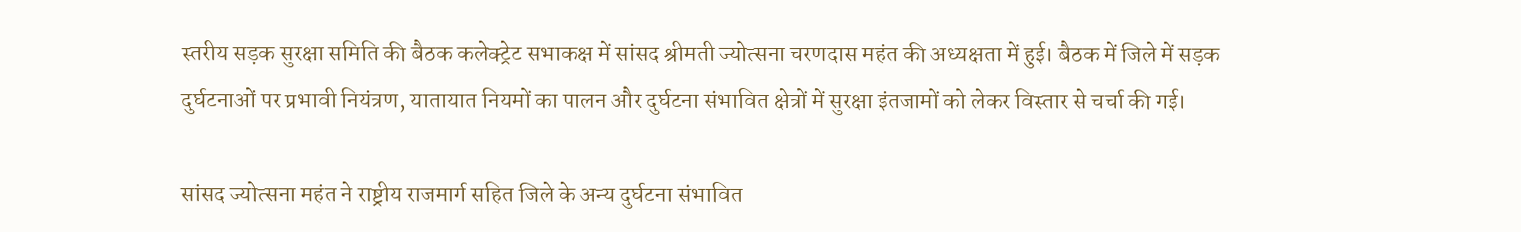स्तरीय सड़क सुरक्षा समिति की बैठक कलेक्ट्रेट सभाकक्ष में सांसद श्रीमती ज्योत्सना चरणदास महंत की अध्यक्षता में हुई। बैठक में जिले में सड़क दुर्घटनाओं पर प्रभावी नियंत्रण, यातायात नियमों का पालन और दुर्घटना संभावित क्षेत्रों में सुरक्षा इंतजामों को लेकर विस्तार से चर्चा की गई।

सांसद ज्योत्सना महंत ने राष्ट्रीय राजमार्ग सहित जिले के अन्य दुर्घटना संभावित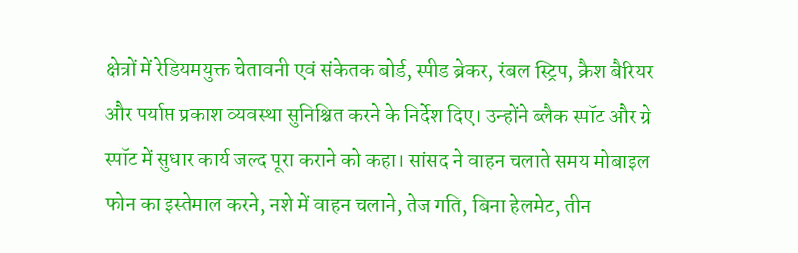क्षेत्रों में रेडियमयुक्त चेतावनी एवं संकेतक बोर्ड, स्पीड ब्रेकर, रंबल स्ट्रिप, क्रैश बैरियर और पर्याप्त प्रकाश व्यवस्था सुनिश्चित करने के निर्देश दिए। उन्होंने ब्लैक स्पॉट और ग्रे स्पॉट में सुधार कार्य जल्द पूरा कराने को कहा। सांसद ने वाहन चलाते समय मोबाइल फोन का इस्तेमाल करने, नशे में वाहन चलाने, तेज गति, बिना हेलमेट, तीन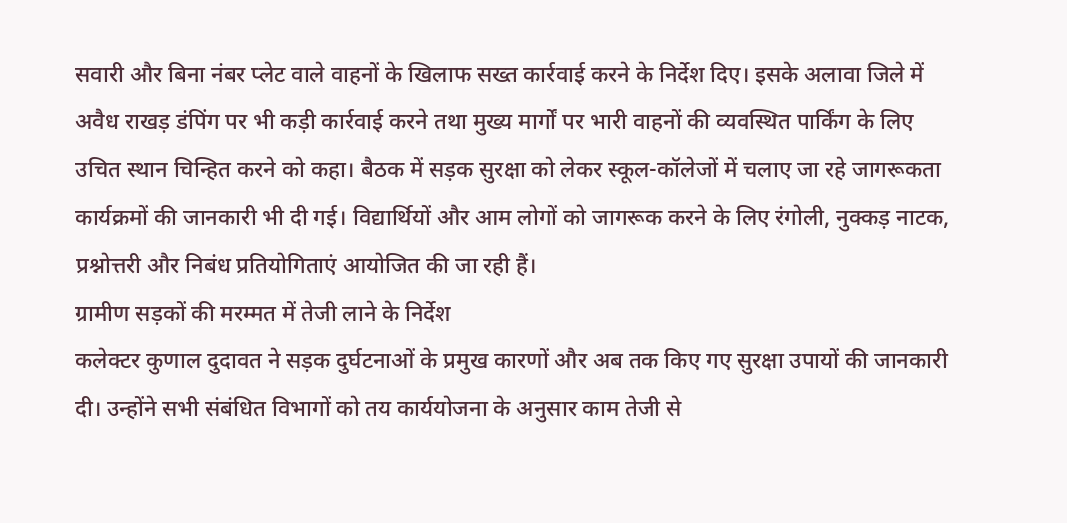सवारी और बिना नंबर प्लेट वाले वाहनों के खिलाफ सख्त कार्रवाई करने के निर्देश दिए। इसके अलावा जिले में अवैध राखड़ डंपिंग पर भी कड़ी कार्रवाई करने तथा मुख्य मार्गों पर भारी वाहनों की व्यवस्थित पार्किंग के लिए उचित स्थान चिन्हित करने को कहा। बैठक में सड़क सुरक्षा को लेकर स्कूल-कॉलेजों में चलाए जा रहे जागरूकता कार्यक्रमों की जानकारी भी दी गई। विद्यार्थियों और आम लोगों को जागरूक करने के लिए रंगोली, नुक्कड़ नाटक, प्रश्नोत्तरी और निबंध प्रतियोगिताएं आयोजित की जा रही हैं।
ग्रामीण सड़कों की मरम्मत में तेजी लाने के निर्देश
कलेक्टर कुणाल दुदावत ने सड़क दुर्घटनाओं के प्रमुख कारणों और अब तक किए गए सुरक्षा उपायों की जानकारी दी। उन्होंने सभी संबंधित विभागों को तय कार्ययोजना के अनुसार काम तेजी से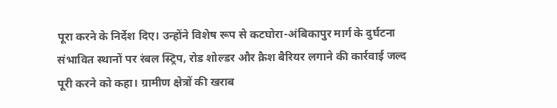पूरा करने के निर्देश दिए। उन्होंने विशेष रूप से कटघोरा-अंबिकापुर मार्ग के दुर्घटना संभावित स्थानों पर रंबल स्ट्रिप, रोड शोल्डर और क्रैश बैरियर लगाने की कार्रवाई जल्द पूरी करने को कहा। ग्रामीण क्षेत्रों की खराब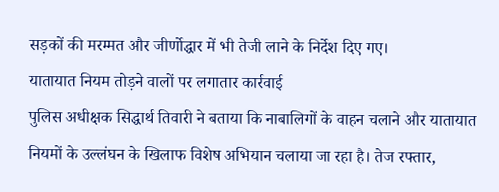सड़कों की मरम्मत और जीर्णोद्धार में भी तेजी लाने के निर्देश दिए गए।
यातायात नियम तोड़ने वालों पर लगातार कार्रवाई
पुलिस अधीक्षक सिद्धार्थ तिवारी ने बताया कि नाबालिगों के वाहन चलाने और यातायात नियमों के उल्लंघन के खिलाफ विशेष अभियान चलाया जा रहा है। तेज रफ्तार,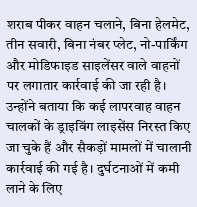शराब पीकर वाहन चलाने, बिना हेलमेट, तीन सवारी, बिना नंबर प्लेट, नो-पार्किंग और मोडिफाइड साइलेंसर वाले वाहनों पर लगातार कार्रवाई की जा रही है। उन्होंने बताया कि कई लापरवाह वाहन चालकों के ड्राइविंग लाइसेंस निरस्त किए जा चुके हैं और सैकड़ों मामलों में चालानी कार्रवाई की गई है। दुर्घटनाओं में कमी लाने के लिए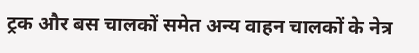ट्रक और बस चालकों समेत अन्य वाहन चालकों के नेत्र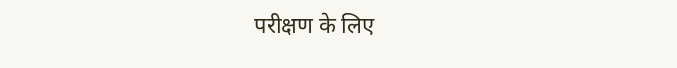परीक्षण के लिए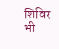शिविर भी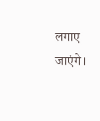लगाए जाएंगे।